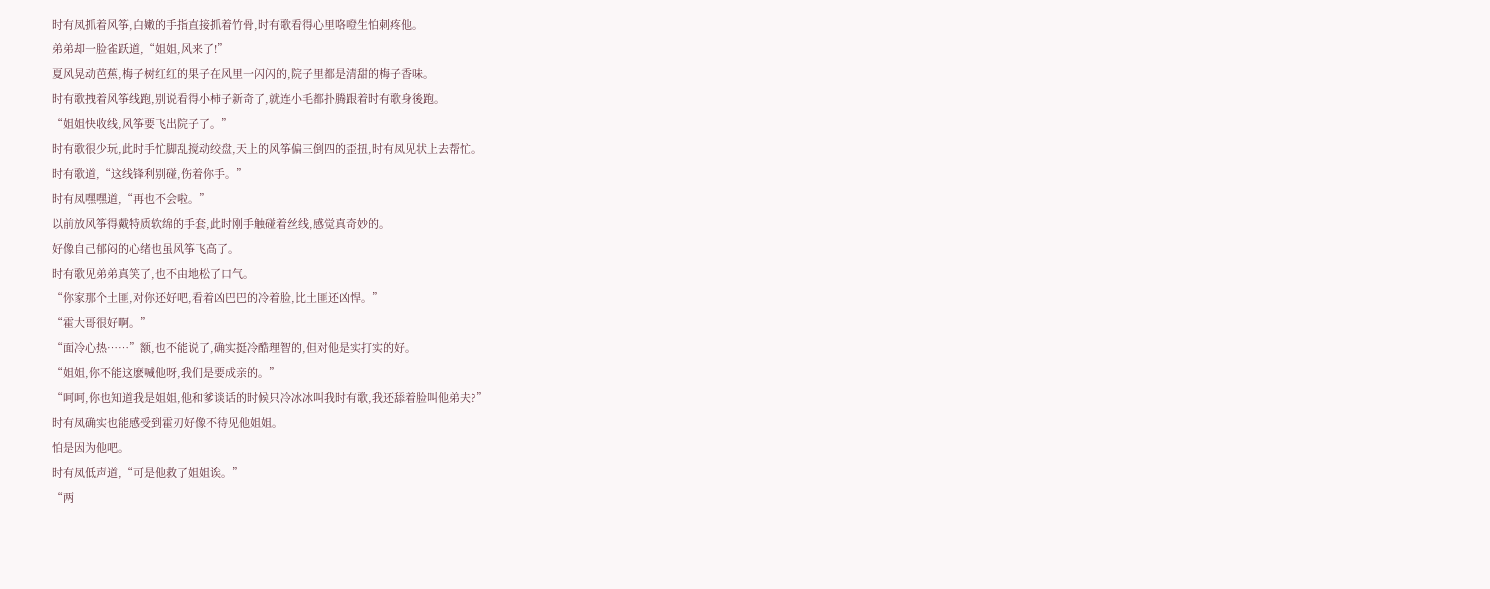时有凤抓着风筝,白嫩的手指直接抓着竹骨,时有歌看得心里咯噔生怕刺疼他。
弟弟却一脸雀跃道,“姐姐,风来了!”
夏风晃动芭蕉,梅子树红红的果子在风里一闪闪的,院子里都是清甜的梅子香味。
时有歌拽着风筝线跑,别说看得小柿子新奇了,就连小毛都扑腾跟着时有歌身後跑。
“姐姐快收线,风筝要飞出院子了。”
时有歌很少玩,此时手忙脚乱搅动绞盘,天上的风筝偏三倒四的歪扭,时有凤见状上去帮忙。
时有歌道,“这线锋利别碰,伤着你手。”
时有凤嘿嘿道,“再也不会啦。”
以前放风筝得戴特质软绵的手套,此时刚手触碰着丝线,感觉真奇妙的。
好像自己郁闷的心绪也虽风筝飞高了。
时有歌见弟弟真笑了,也不由地松了口气。
“你家那个土匪,对你还好吧,看着凶巴巴的冷着脸,比土匪还凶悍。”
“霍大哥很好啊。”
“面冷心热……”额,也不能说了,确实挺冷酷理智的,但对他是实打实的好。
“姐姐,你不能这麽喊他呀,我们是要成亲的。”
“呵呵,你也知道我是姐姐,他和爹谈话的时候只冷冰冰叫我时有歌,我还舔着脸叫他弟夫?”
时有凤确实也能感受到霍刃好像不待见他姐姐。
怕是因为他吧。
时有凤低声道,“可是他救了姐姐诶。”
“两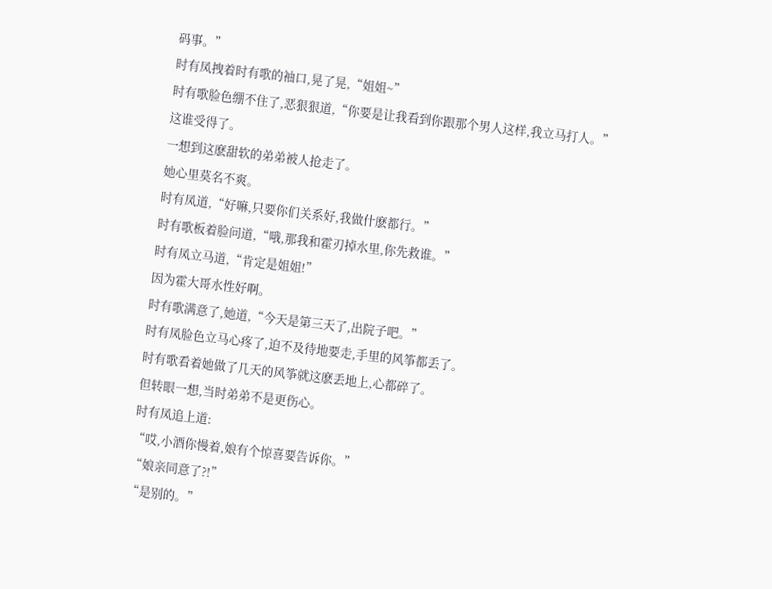码事。”
时有凤拽着时有歌的袖口,晃了晃,“姐姐~”
时有歌脸色绷不住了,恶狠狠道,“你要是让我看到你跟那个男人这样,我立马打人。”
这谁受得了。
一想到这麽甜软的弟弟被人抢走了。
她心里莫名不爽。
时有凤道,“好嘛,只要你们关系好,我做什麽都行。”
时有歌板着脸问道,“哦,那我和霍刃掉水里,你先救谁。”
时有凤立马道,“肯定是姐姐!”
因为霍大哥水性好啊。
时有歌满意了,她道,“今天是第三天了,出院子吧。”
时有凤脸色立马心疼了,迫不及待地要走,手里的风筝都丢了。
时有歌看着她做了几天的风筝就这麽丢地上,心都碎了。
但转眼一想,当时弟弟不是更伤心。
时有凤追上道:
“哎,小酒你慢着,娘有个惊喜要告诉你。”
“娘亲同意了?!”
“是别的。”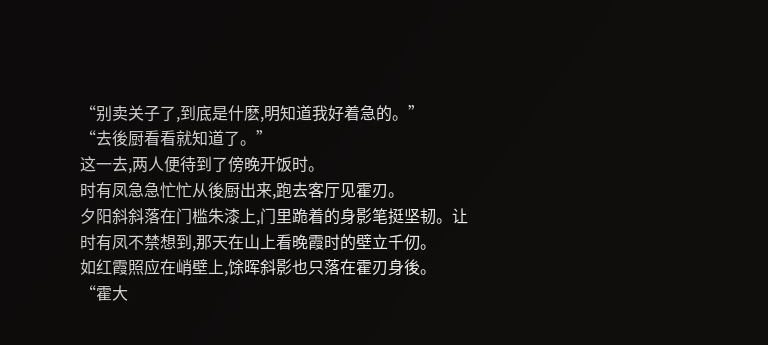“别卖关子了,到底是什麽,明知道我好着急的。”
“去後厨看看就知道了。”
这一去,两人便待到了傍晚开饭时。
时有凤急急忙忙从後厨出来,跑去客厅见霍刃。
夕阳斜斜落在门槛朱漆上,门里跪着的身影笔挺坚韧。让时有凤不禁想到,那天在山上看晚霞时的壁立千仞。
如红霞照应在峭壁上,馀晖斜影也只落在霍刃身後。
“霍大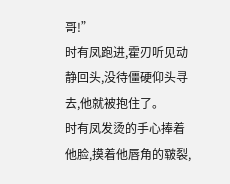哥!”
时有凤跑进,霍刃听见动静回头,没待僵硬仰头寻去,他就被抱住了。
时有凤发烫的手心捧着他脸,摸着他唇角的皲裂,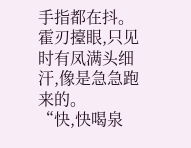手指都在抖。
霍刃擡眼,只见时有凤满头细汗,像是急急跑来的。
“快,快喝泉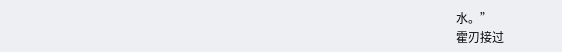水。”
霍刃接过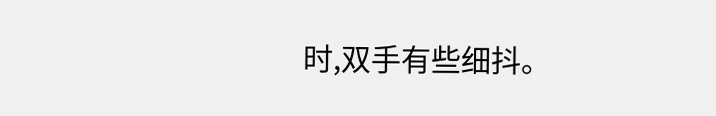时,双手有些细抖。